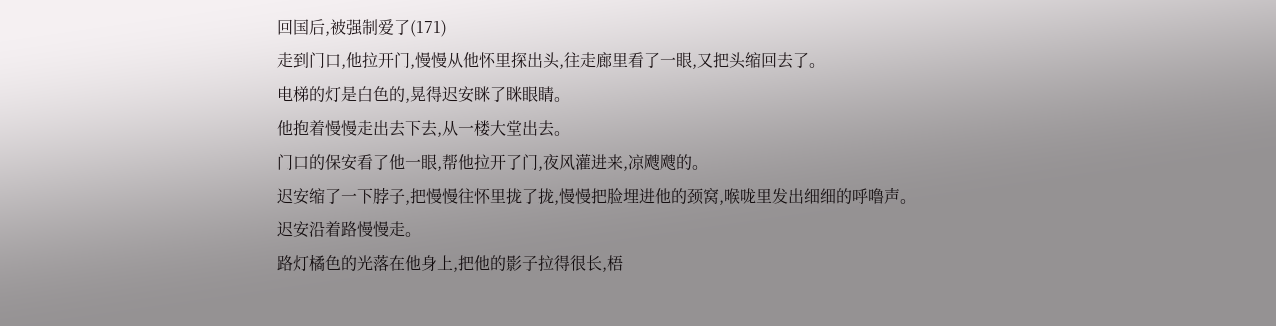回国后,被强制爱了(171)
走到门口,他拉开门,慢慢从他怀里探出头,往走廊里看了一眼,又把头缩回去了。
电梯的灯是白色的,晃得迟安眯了眯眼睛。
他抱着慢慢走出去下去,从一楼大堂出去。
门口的保安看了他一眼,帮他拉开了门,夜风灌进来,凉飕飕的。
迟安缩了一下脖子,把慢慢往怀里拢了拢,慢慢把脸埋进他的颈窝,喉咙里发出细细的呼噜声。
迟安沿着路慢慢走。
路灯橘色的光落在他身上,把他的影子拉得很长,梧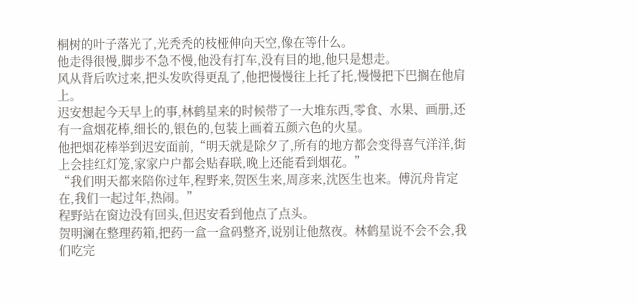桐树的叶子落光了,光秃秃的枝桠伸向天空,像在等什么。
他走得很慢,脚步不急不慢,他没有打车,没有目的地,他只是想走。
风从背后吹过来,把头发吹得更乱了,他把慢慢往上托了托,慢慢把下巴搁在他肩上。
迟安想起今天早上的事,林鹤星来的时候带了一大堆东西,零食、水果、画册,还有一盒烟花棒,细长的,银色的,包装上画着五颜六色的火星。
他把烟花棒举到迟安面前,“明天就是除夕了,所有的地方都会变得喜气洋洋,街上会挂红灯笼,家家户户都会贴春联,晚上还能看到烟花。”
“我们明天都来陪你过年,程野来,贺医生来,周彦来,沈医生也来。傅沉舟肯定在,我们一起过年,热闹。”
程野站在窗边没有回头,但迟安看到他点了点头。
贺明澜在整理药箱,把药一盒一盒码整齐,说别让他熬夜。林鹤星说不会不会,我们吃完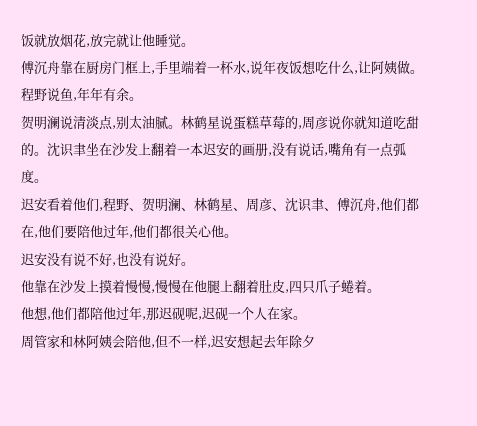饭就放烟花,放完就让他睡觉。
傅沉舟靠在厨房门框上,手里端着一杯水,说年夜饭想吃什么,让阿姨做。程野说鱼,年年有余。
贺明澜说清淡点,别太油腻。林鹤星说蛋糕草莓的,周彦说你就知道吃甜的。沈识聿坐在沙发上翻着一本迟安的画册,没有说话,嘴角有一点弧度。
迟安看着他们,程野、贺明澜、林鹤星、周彦、沈识聿、傅沉舟,他们都在,他们要陪他过年,他们都很关心他。
迟安没有说不好,也没有说好。
他靠在沙发上摸着慢慢,慢慢在他腿上翻着肚皮,四只爪子蜷着。
他想,他们都陪他过年,那迟砚呢,迟砚一个人在家。
周管家和林阿姨会陪他,但不一样,迟安想起去年除夕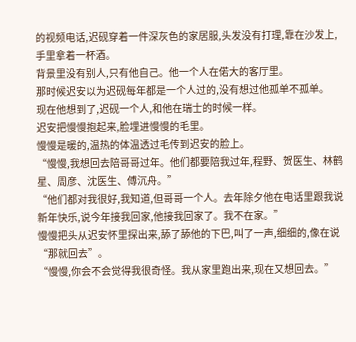的视频电话,迟砚穿着一件深灰色的家居服,头发没有打理,靠在沙发上,手里拿着一杯酒。
背景里没有别人,只有他自己。他一个人在偌大的客厅里。
那时候迟安以为迟砚每年都是一个人过的,没有想过他孤单不孤单。
现在他想到了,迟砚一个人,和他在瑞士的时候一样。
迟安把慢慢抱起来,脸埋进慢慢的毛里。
慢慢是暖的,温热的体温透过毛传到迟安的脸上。
“慢慢,我想回去陪哥哥过年。他们都要陪我过年,程野、贺医生、林鹤星、周彦、沈医生、傅沉舟。”
“他们都对我很好,我知道,但哥哥一个人。去年除夕他在电话里跟我说新年快乐,说今年接我回家,他接我回家了。我不在家。”
慢慢把头从迟安怀里探出来,舔了舔他的下巴,叫了一声,细细的,像在说“那就回去”。
“慢慢,你会不会觉得我很奇怪。我从家里跑出来,现在又想回去。”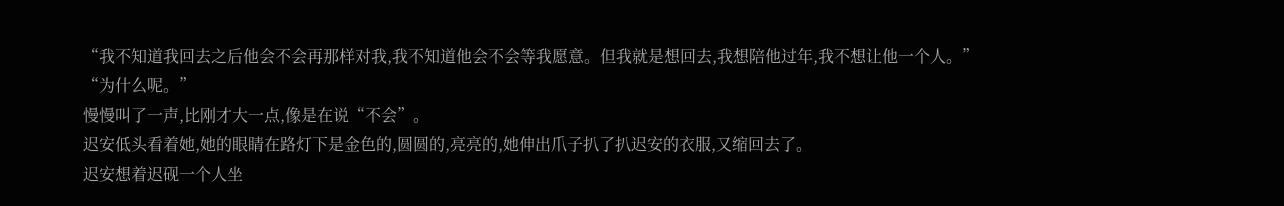“我不知道我回去之后他会不会再那样对我,我不知道他会不会等我愿意。但我就是想回去,我想陪他过年,我不想让他一个人。”
“为什么呢。”
慢慢叫了一声,比刚才大一点,像是在说“不会”。
迟安低头看着她,她的眼睛在路灯下是金色的,圆圆的,亮亮的,她伸出爪子扒了扒迟安的衣服,又缩回去了。
迟安想着迟砚一个人坐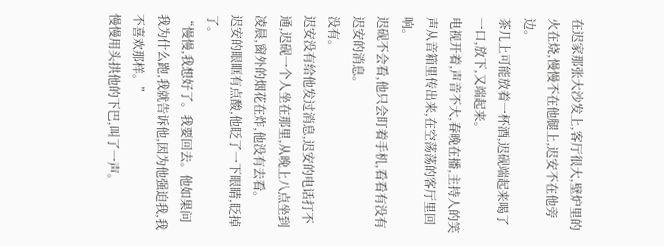在迟家那张大沙发上,客厅很大,壁炉里的火在烧,慢慢不在他腿上,迟安不在他旁边。
茶几上可能放着一杯酒,迟砚端起来喝了一口,放下,又端起来。
电视开着,声音不大,春晚在播,主持人的笑声从音箱里传出来,在空荡荡的客厅里回响。
迟砚不会看,他只会盯着手机,看看有没有迟安的消息。
没有。
迟安没有给他发过消息,迟安的电话打不通,迟砚一个人坐在那里,从晚上八点坐到凌晨,窗外的烟花在炸,他没有去看。
迟安的眼眶有点酸,他眨了一下眼睛,眨掉了。
“慢慢,我想好了。我要回去。他如果问我为什么跑,我就告诉他,因为他强迫我,我不喜欢那样。”
慢慢用头拱他的下巴,叫了一声。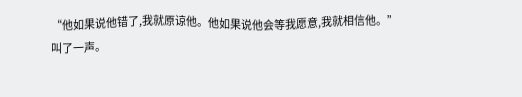“他如果说他错了,我就原谅他。他如果说他会等我愿意,我就相信他。”
叫了一声。